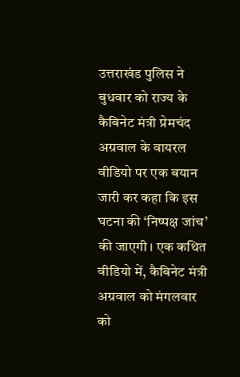उत्तराखंड पुलिस ने बुधवार को राज्य के कैबिनेट मंत्री प्रेमचंद अग्रवाल के वायरल वीडियो पर एक बयान जारी कर कहा कि इस घटना की ‘निष्पक्ष जांच’ की जाएगी। एक कथित वीडियो में, कैबिनेट मंत्री अग्रवाल को मंगलवार को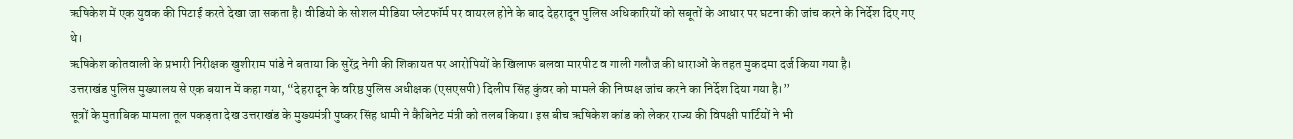ऋषिकेश में एक युवक की पिटाई करते देखा जा सकता है। वीडियो के सोशल मीडिया प्लेटफॉर्म पर वायरल होने के बाद देहरादून पुलिस अधिकारियों को सबूतों के आधार पर घटना की जांच करने के निर्देश दिए गए थे।
ऋषिकेश कोतवाली के प्रभारी निरीक्षक खुशीराम पांडे ने बताया कि सुरेंद्र नेगी की शिकायत पर आरोपियों के खिलाफ बलवा मारपीट व गाली गलौज की धाराओं के तहत मुकदमा दर्ज किया गया है।
उत्तराखंड पुलिस मुख्यालय से एक बयान में कहा गया, “देहरादून के वरिष्ठ पुलिस अधीक्षक (एसएसपी) दिलीप सिंह कुंवर को मामले की निष्पक्ष जांच करने का निर्देश दिया गया है।”
सूत्रों के मुताबिक मामला तूल पकड़ता देख उत्तराखंड के मुख्यमंत्री पुष्कर सिंह धामी ने कैबिनेट मंत्री को तलब किया। इस बीच ऋषिकेश कांड को लेकर राज्य की विपक्षी पार्टियों ने भी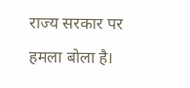राज्य सरकार पर हमला बोला है।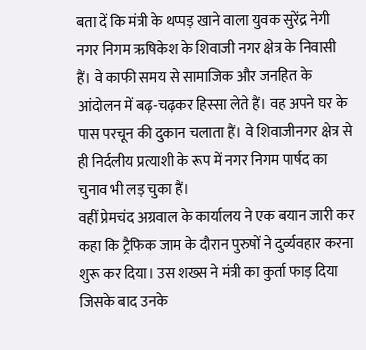बता दें कि मंत्री के थप्पड़ खाने वाला युवक सुरेंद्र नेगी नगर निगम ऋषिकेश के शिवाजी नगर क्षेत्र के निवासी हैं। वे काफी समय से सामाजिक और जनहित के आंदोलन में बढ़-चढ़कर हिस्सा लेते हैं। वह अपने घर के पास परचून की दुकान चलाता हैं। वे शिवाजीनगर क्षेत्र से ही निर्दलीय प्रत्याशी के रूप में नगर निगम पार्षद का चुनाव भी लड़ चुका हैं।
वहीं प्रेमचंद अग्रवाल के कार्यालय ने एक बयान जारी कर कहा कि ट्रैफिक जाम के दौरान पुरुषों ने दुर्व्यवहार करना शुरू कर दिया। उस शख्स ने मंत्री का कुर्ता फाड़ दिया जिसके बाद उनके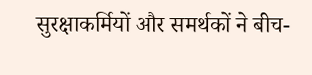सुरक्षाकर्मियों और समर्थकों ने बीच-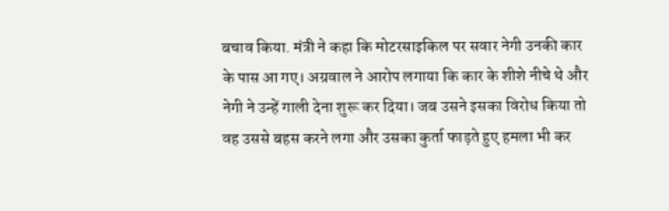बचाव किया. मंत्री ने कहा कि मोटरसाइकिल पर सवार नेगी उनकी कार के पास आ गए। अग्रवाल ने आरोप लगाया कि कार के शीशे नीचे थे और नेगी ने उन्हें गाली देना शुरू कर दिया। जब उसने इसका विरोध किया तो वह उससे बहस करने लगा और उसका कुर्ता फाड़ते हुए हमला भी कर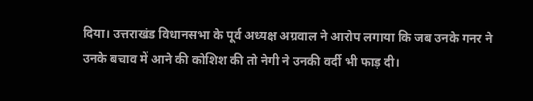दिया। उत्तराखंड विधानसभा के पूर्व अध्यक्ष अग्रवाल ने आरोप लगाया कि जब उनके गनर ने उनके बचाव में आने की कोशिश की तो नेगी ने उनकी वर्दी भी फाड़ दी।